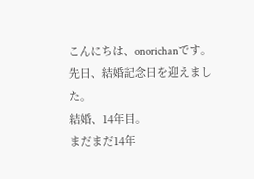こんにちは、onorichanです。
先日、結婚記念日を迎えました。
結婚、14年目。
まだまだ14年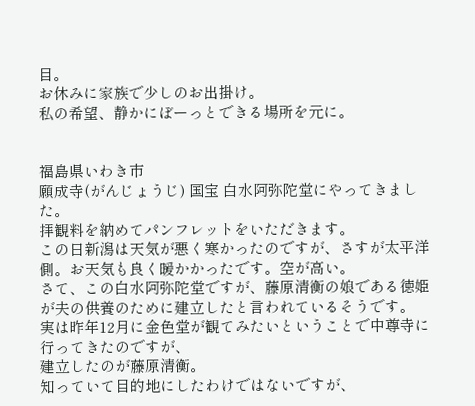目。
お休みに家族で少しのお出掛け。
私の希望、静かにぼーっとできる場所を元に。


福島県いわき市
願成寺(がんじょうじ) 国宝 白水阿弥陀堂にやってきました。
拝観料を納めてパンフレットをいただきます。
この日新潟は天気が悪く寒かったのですが、さすが太平洋側。お天気も良く暖かかったです。空が高い。
さて、この白水阿弥陀堂ですが、藤原清衡の娘である徳姫が夫の供養のために建立したと言われているそうです。
実は昨年12月に金色堂が観てみたいということで中尊寺に行ってきたのですが、
建立したのが藤原清衡。
知っていて目的地にしたわけではないですが、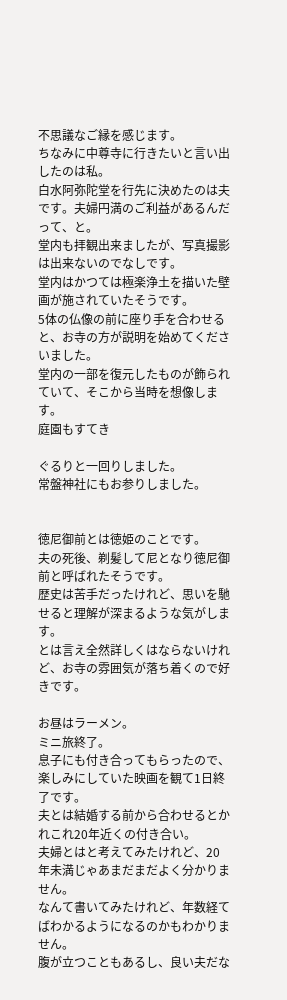不思議なご縁を感じます。
ちなみに中尊寺に行きたいと言い出したのは私。
白水阿弥陀堂を行先に決めたのは夫です。夫婦円満のご利益があるんだって、と。
堂内も拝観出来ましたが、写真撮影は出来ないのでなしです。
堂内はかつては極楽浄土を描いた壁画が施されていたそうです。
5体の仏像の前に座り手を合わせると、お寺の方が説明を始めてくださいました。
堂内の一部を復元したものが飾られていて、そこから当時を想像します。
庭園もすてき

ぐるりと一回りしました。
常盤神社にもお参りしました。


徳尼御前とは徳姫のことです。
夫の死後、剃髪して尼となり徳尼御前と呼ばれたそうです。
歴史は苦手だったけれど、思いを馳せると理解が深まるような気がします。
とは言え全然詳しくはならないけれど、お寺の雰囲気が落ち着くので好きです。

お昼はラーメン。
ミニ旅終了。
息子にも付き合ってもらったので、楽しみにしていた映画を観て1日終了です。
夫とは結婚する前から合わせるとかれこれ20年近くの付き合い。
夫婦とはと考えてみたけれど、20年未満じゃあまだまだよく分かりません。
なんて書いてみたけれど、年数経てばわかるようになるのかもわかりません。
腹が立つこともあるし、良い夫だな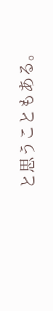と思うこともある。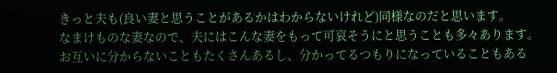きっと夫も(良い妻と思うことがあるかはわからないけれど)同様なのだと思います。
なまけものな妻なので、夫にはこんな妻をもって可哀そうにと思うことも多々あります。
お互いに分からないこともたくさんあるし、分かってるつもりになっていることもある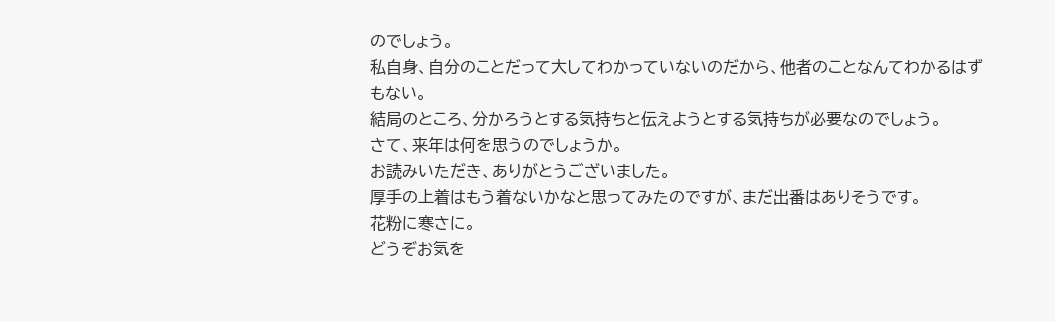のでしょう。
私自身、自分のことだって大してわかっていないのだから、他者のことなんてわかるはずもない。
結局のところ、分かろうとする気持ちと伝えようとする気持ちが必要なのでしょう。
さて、来年は何を思うのでしょうか。
お読みいただき、ありがとうございました。
厚手の上着はもう着ないかなと思ってみたのですが、まだ出番はありそうです。
花粉に寒さに。
どうぞお気を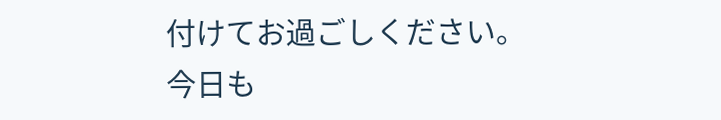付けてお過ごしください。
今日も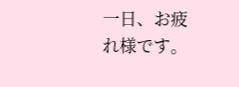一日、お疲れ様です。